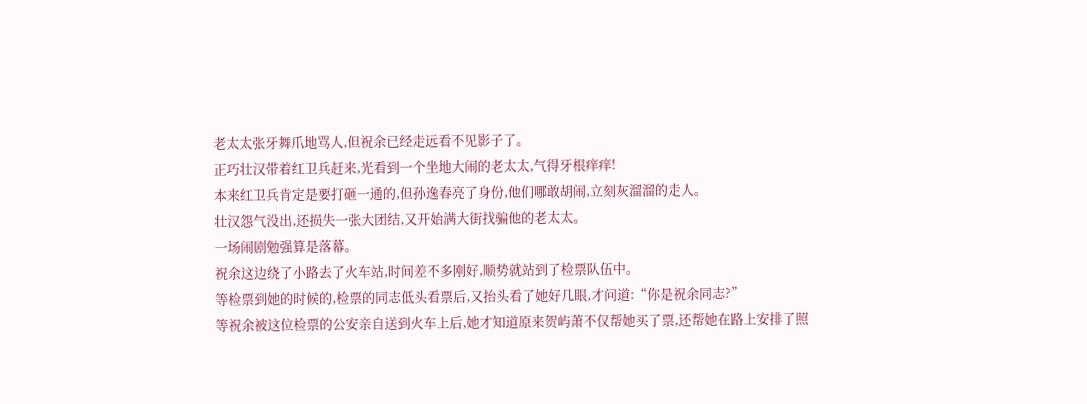老太太张牙舞爪地骂人,但祝余已经走远看不见影子了。
正巧壮汉带着红卫兵赶来,光看到一个坐地大闹的老太太,气得牙根痒痒!
本来红卫兵肯定是要打砸一通的,但孙逸春亮了身份,他们哪敢胡闹,立刻灰溜溜的走人。
壮汉怨气没出,还损失一张大团结,又开始满大街找骗他的老太太。
一场闹剧勉强算是落幕。
祝余这边绕了小路去了火车站,时间差不多刚好,顺势就站到了检票队伍中。
等检票到她的时候的,检票的同志低头看票后,又抬头看了她好几眼,才问道:“你是祝余同志?”
等祝余被这位检票的公安亲自送到火车上后,她才知道原来贺屿萧不仅帮她买了票,还帮她在路上安排了照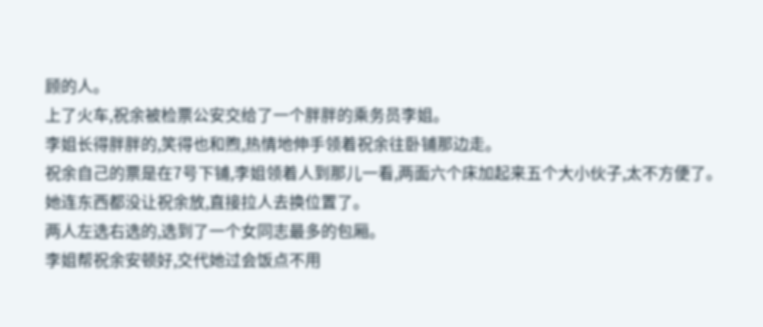顾的人。
上了火车,祝余被检票公安交给了一个胖胖的乘务员李姐。
李姐长得胖胖的,笑得也和煦,热情地伸手领着祝余往卧铺那边走。
祝余自己的票是在7号下铺,李姐领着人到那儿一看,两面六个床加起来五个大小伙子,太不方便了。
她连东西都没让祝余放,直接拉人去换位置了。
两人左选右选的,选到了一个女同志最多的包厢。
李姐帮祝余安顿好,交代她过会饭点不用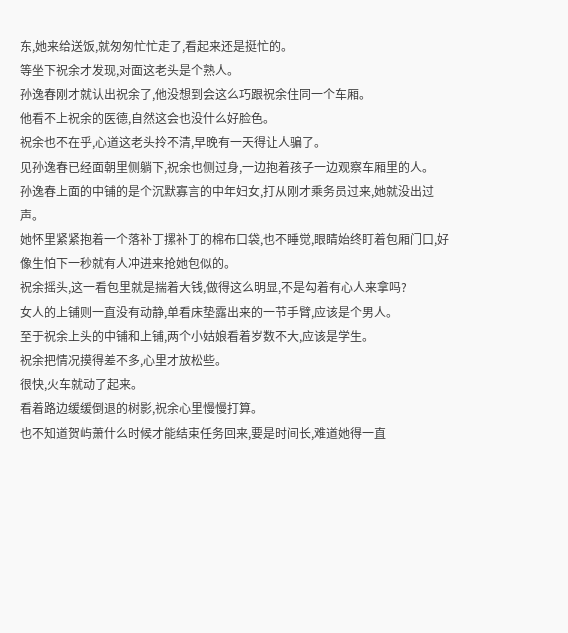东,她来给送饭,就匆匆忙忙走了,看起来还是挺忙的。
等坐下祝余才发现,对面这老头是个熟人。
孙逸春刚才就认出祝余了,他没想到会这么巧跟祝余住同一个车厢。
他看不上祝余的医德,自然这会也没什么好脸色。
祝余也不在乎,心道这老头拎不清,早晚有一天得让人骗了。
见孙逸春已经面朝里侧躺下,祝余也侧过身,一边抱着孩子一边观察车厢里的人。
孙逸春上面的中铺的是个沉默寡言的中年妇女,打从刚才乘务员过来,她就没出过声。
她怀里紧紧抱着一个落补丁摞补丁的棉布口袋,也不睡觉,眼睛始终盯着包厢门口,好像生怕下一秒就有人冲进来抢她包似的。
祝余摇头,这一看包里就是揣着大钱,做得这么明显,不是勾着有心人来拿吗?
女人的上铺则一直没有动静,单看床垫露出来的一节手臂,应该是个男人。
至于祝余上头的中铺和上铺,两个小姑娘看着岁数不大,应该是学生。
祝余把情况摸得差不多,心里才放松些。
很快,火车就动了起来。
看着路边缓缓倒退的树影,祝余心里慢慢打算。
也不知道贺屿萧什么时候才能结束任务回来,要是时间长,难道她得一直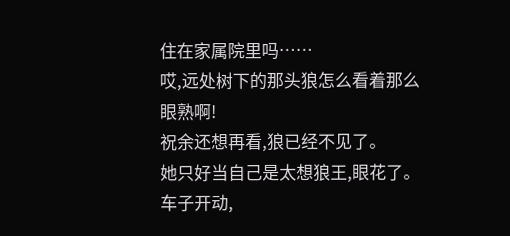住在家属院里吗……
哎,远处树下的那头狼怎么看着那么眼熟啊!
祝余还想再看,狼已经不见了。
她只好当自己是太想狼王,眼花了。
车子开动,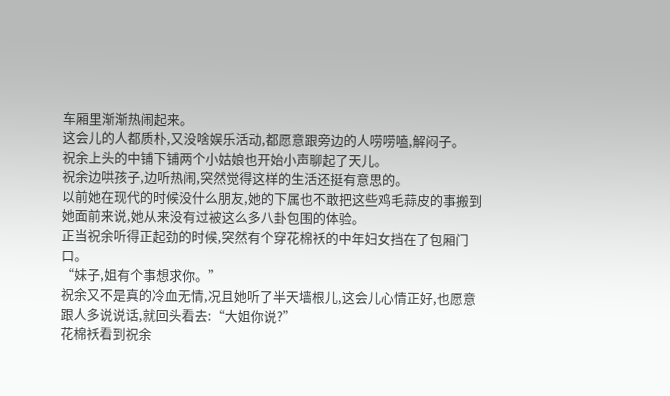车厢里渐渐热闹起来。
这会儿的人都质朴,又没啥娱乐活动,都愿意跟旁边的人唠唠嗑,解闷子。
祝余上头的中铺下铺两个小姑娘也开始小声聊起了天儿。
祝余边哄孩子,边听热闹,突然觉得这样的生活还挺有意思的。
以前她在现代的时候没什么朋友,她的下属也不敢把这些鸡毛蒜皮的事搬到她面前来说,她从来没有过被这么多八卦包围的体验。
正当祝余听得正起劲的时候,突然有个穿花棉袄的中年妇女挡在了包厢门口。
“妹子,姐有个事想求你。”
祝余又不是真的冷血无情,况且她听了半天墙根儿,这会儿心情正好,也愿意跟人多说说话,就回头看去:“大姐你说?”
花棉袄看到祝余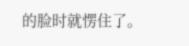的脸时就愣住了。